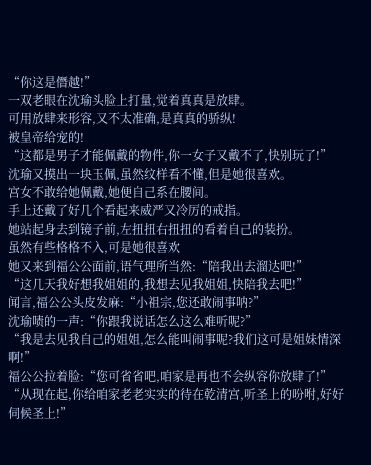“你这是僭越!”
一双老眼在沈瑜头脸上打量,觉着真真是放肆。
可用放肆来形容,又不太准确,是真真的骄纵!
被皇帝给宠的!
“这都是男子才能佩戴的物件,你一女子又戴不了,快别玩了!”
沈瑜又摸出一块玉佩,虽然纹样看不懂,但是她很喜欢。
宫女不敢给她佩戴,她便自己系在腰间。
手上还戴了好几个看起来威严又冷厉的戒指。
她站起身去到镜子前,左扭扭右扭扭的看着自己的装扮。
虽然有些格格不入,可是她很喜欢
她又来到福公公面前,语气理所当然:“陪我出去溜达吧!”
“这几天我好想我姐姐的,我想去见我姐姐,快陪我去吧!”
闻言,福公公头皮发麻:“小祖宗,您还敢闹事呐?”
沈瑜啧的一声:“你跟我说话怎么这么难听呢?”
“我是去见我自己的姐姐,怎么能叫闹事呢?我们这可是姐妹情深啊!”
福公公拉着脸:“您可省省吧,咱家是再也不会纵容你放肆了!”
“从现在起,你给咱家老老实实的待在乾清宫,听圣上的吩咐,好好伺候圣上!”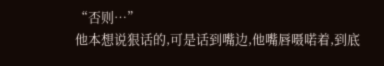“否则…”
他本想说狠话的,可是话到嘴边,他嘴唇嗫喏着,到底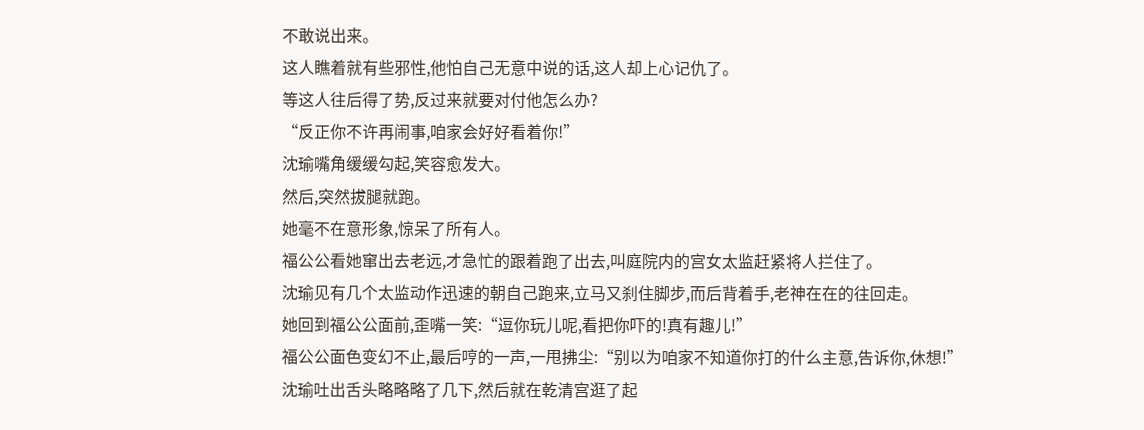不敢说出来。
这人瞧着就有些邪性,他怕自己无意中说的话,这人却上心记仇了。
等这人往后得了势,反过来就要对付他怎么办?
“反正你不许再闹事,咱家会好好看着你!”
沈瑜嘴角缓缓勾起,笑容愈发大。
然后,突然拔腿就跑。
她毫不在意形象,惊呆了所有人。
福公公看她窜出去老远,才急忙的跟着跑了出去,叫庭院内的宫女太监赶紧将人拦住了。
沈瑜见有几个太监动作迅速的朝自己跑来,立马又刹住脚步,而后背着手,老神在在的往回走。
她回到福公公面前,歪嘴一笑:“逗你玩儿呢,看把你吓的!真有趣儿!”
福公公面色变幻不止,最后哼的一声,一甩拂尘:“别以为咱家不知道你打的什么主意,告诉你,休想!”
沈瑜吐出舌头略略略了几下,然后就在乾清宫逛了起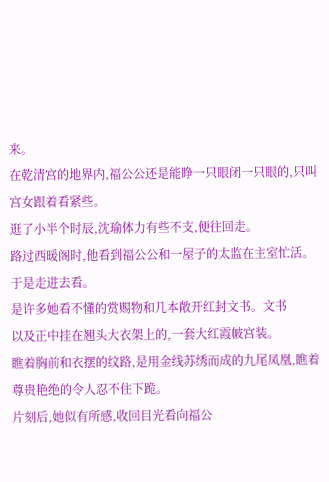来。
在乾清宫的地界内,福公公还是能睁一只眼闭一只眼的,只叫宫女跟着看紧些。
逛了小半个时辰,沈瑜体力有些不支,便往回走。
路过西暖阁时,他看到福公公和一屋子的太监在主室忙活。
于是走进去看。
是许多她看不懂的赏赐物和几本敞开红封文书。文书
以及正中挂在翘头大衣架上的,一套大红霞帔宫装。
瞧着胸前和衣摆的纹路,是用金线苏绣而成的九尾凤凰,瞧着尊贵艳绝的令人忍不住下跪。
片刻后,她似有所感,收回目光看向福公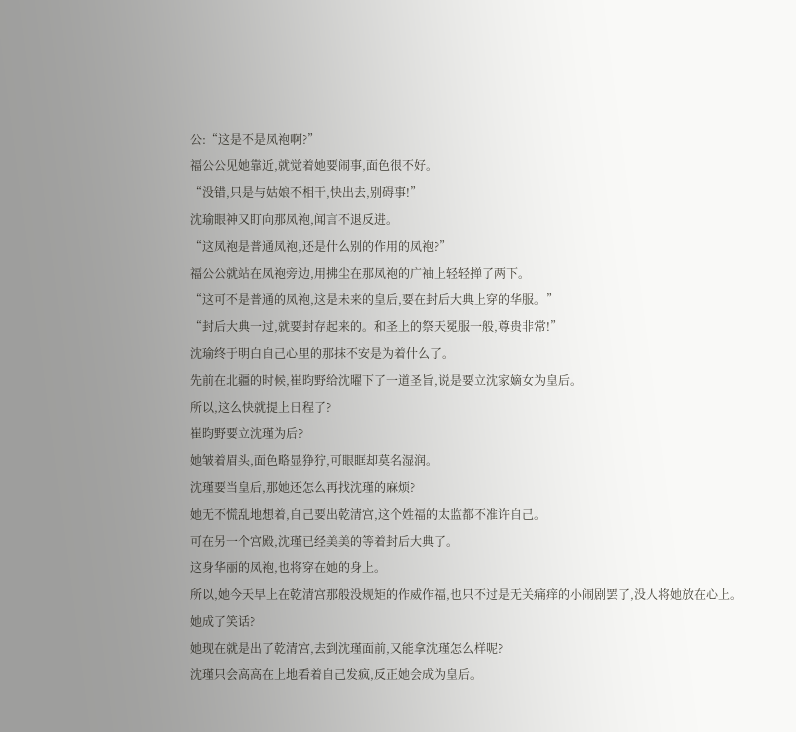公:“这是不是凤袍啊?”
福公公见她靠近,就觉着她要闹事,面色很不好。
“没错,只是与姑娘不相干,快出去,别碍事!”
沈瑜眼神又盯向那凤袍,闻言不退反进。
“这凤袍是普通凤袍,还是什么别的作用的凤袍?”
福公公就站在凤袍旁边,用拂尘在那凤袍的广袖上轻轻掸了两下。
“这可不是普通的凤袍,这是未来的皇后,要在封后大典上穿的华服。”
“封后大典一过,就要封存起来的。和圣上的祭天冕服一般,尊贵非常!”
沈瑜终于明白自己心里的那抹不安是为着什么了。
先前在北疆的时候,崔昀野给沈曜下了一道圣旨,说是要立沈家嫡女为皇后。
所以,这么快就提上日程了?
崔昀野要立沈瑾为后?
她皱着眉头,面色略显狰狞,可眼眶却莫名湿润。
沈瑾要当皇后,那她还怎么再找沈瑾的麻烦?
她无不慌乱地想着,自己要出乾清宫,这个姓福的太监都不准许自己。
可在另一个宫殿,沈瑾已经美美的等着封后大典了。
这身华丽的凤袍,也将穿在她的身上。
所以,她今天早上在乾清宫那般没规矩的作威作福,也只不过是无关痛痒的小闹剧罢了,没人将她放在心上。
她成了笑话?
她现在就是出了乾清宫,去到沈瑾面前,又能拿沈瑾怎么样呢?
沈瑾只会高高在上地看着自己发疯,反正她会成为皇后。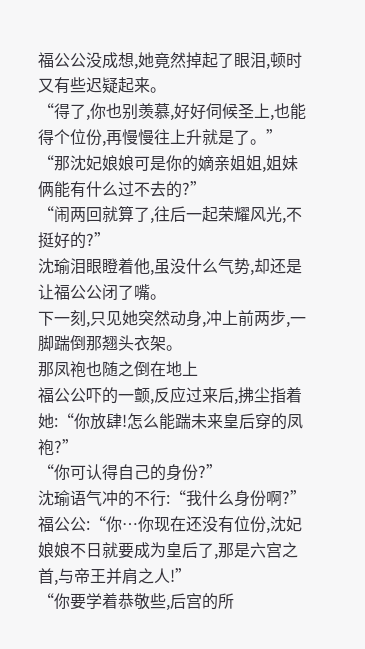福公公没成想,她竟然掉起了眼泪,顿时又有些迟疑起来。
“得了,你也别羡慕,好好伺候圣上,也能得个位份,再慢慢往上升就是了。”
“那沈妃娘娘可是你的嫡亲姐姐,姐妹俩能有什么过不去的?”
“闹两回就算了,往后一起荣耀风光,不挺好的?”
沈瑜泪眼瞪着他,虽没什么气势,却还是让福公公闭了嘴。
下一刻,只见她突然动身,冲上前两步,一脚踹倒那翘头衣架。
那凤袍也随之倒在地上
福公公吓的一颤,反应过来后,拂尘指着她:“你放肆!怎么能踹未来皇后穿的凤袍?”
“你可认得自己的身份?”
沈瑜语气冲的不行:“我什么身份啊?”
福公公:“你…你现在还没有位份,沈妃娘娘不日就要成为皇后了,那是六宫之首,与帝王并肩之人!”
“你要学着恭敬些,后宫的所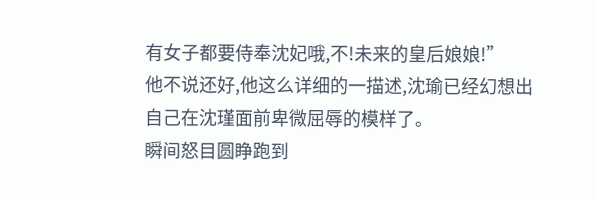有女子都要侍奉沈妃哦,不!未来的皇后娘娘!”
他不说还好,他这么详细的一描述,沈瑜已经幻想出自己在沈瑾面前卑微屈辱的模样了。
瞬间怒目圆睁跑到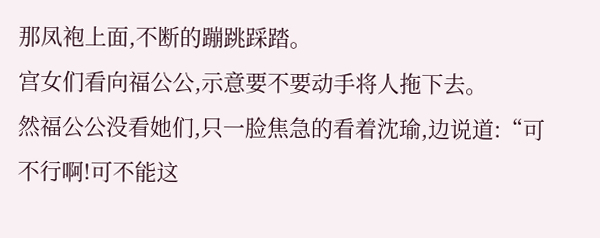那凤袍上面,不断的蹦跳踩踏。
宫女们看向福公公,示意要不要动手将人拖下去。
然福公公没看她们,只一脸焦急的看着沈瑜,边说道:“可不行啊!可不能这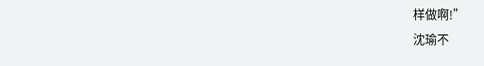样做啊!”
沈瑜不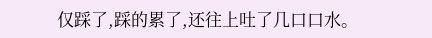仅踩了,踩的累了,还往上吐了几口口水。